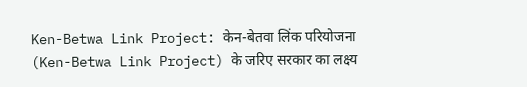Ken-Betwa Link Project: केन-बेतवा लिंक परियोजना (Ken-Betwa Link Project) के जरिए सरकार का लक्ष्य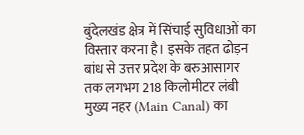बुंदेलखंड क्षेत्र में सिंचाई सुविधाओं का विस्तार करना है। इसके तहत ढोड़न बांध से उत्तर प्रदेश के बरुआसागर तक लगभग 218 किलोमीटर लंबी मुख्य नहर (Main Canal) का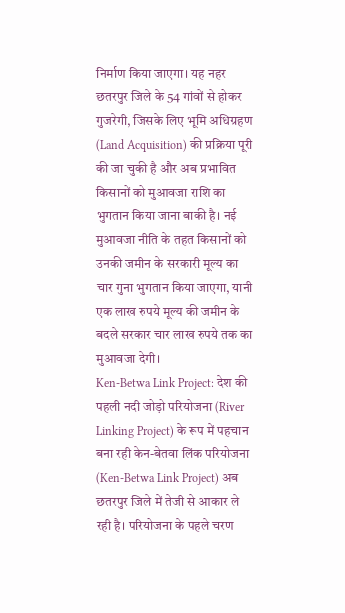निर्माण किया जाएगा। यह नहर छतरपुर जिले के 54 गांवों से होकर गुजरेगी, जिसके लिए भूमि अधिग्रहण (Land Acquisition) की प्रक्रिया पूरी की जा चुकी है और अब प्रभावित किसानों को मुआवजा राशि का भुगतान किया जाना बाकी है। नई मुआवजा नीति के तहत किसानों को उनकी जमीन के सरकारी मूल्य का चार गुना भुगतान किया जाएगा, यानी एक लाख रुपये मूल्य की जमीन के बदले सरकार चार लाख रुपये तक का मुआवजा देगी।
Ken-Betwa Link Project: देश की पहली नदी जोड़ो परियोजना (River Linking Project) के रूप में पहचान बना रही केन-बेतवा लिंक परियोजना (Ken-Betwa Link Project) अब छतरपुर जिले में तेजी से आकार ले रही है। परियोजना के पहले चरण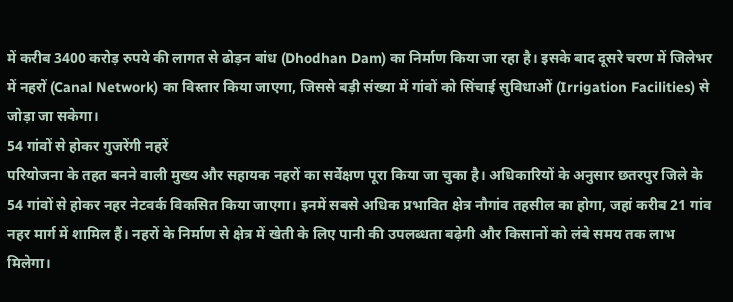में करीब 3400 करोड़ रुपये की लागत से ढोड़न बांध (Dhodhan Dam) का निर्माण किया जा रहा है। इसके बाद दूसरे चरण में जिलेभर में नहरों (Canal Network) का विस्तार किया जाएगा, जिससे बड़ी संख्या में गांवों को सिंचाई सुविधाओं (Irrigation Facilities) से जोड़ा जा सकेगा।
54 गांवों से होकर गुजरेंगी नहरें
परियोजना के तहत बनने वाली मुख्य और सहायक नहरों का सर्वेक्षण पूरा किया जा चुका है। अधिकारियों के अनुसार छतरपुर जिले के 54 गांवों से होकर नहर नेटवर्क विकसित किया जाएगा। इनमें सबसे अधिक प्रभावित क्षेत्र नौगांव तहसील का होगा, जहां करीब 21 गांव नहर मार्ग में शामिल हैं। नहरों के निर्माण से क्षेत्र में खेती के लिए पानी की उपलब्धता बढ़ेगी और किसानों को लंबे समय तक लाभ मिलेगा।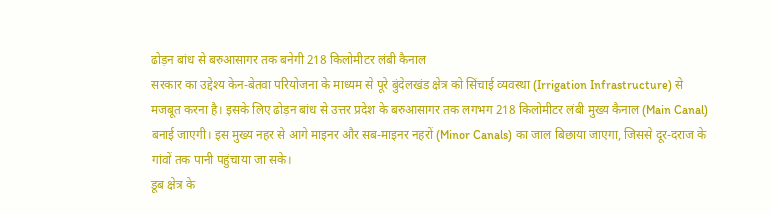ढोड़न बांध से बरुआसागर तक बनेगी 218 किलोमीटर लंबी कैनाल
सरकार का उद्देश्य केन-बेतवा परियोजना के माध्यम से पूरे बुंदेलखंड क्षेत्र को सिंचाई व्यवस्था (Irrigation Infrastructure) से मजबूत करना है। इसके लिए ढोड़न बांध से उत्तर प्रदेश के बरुआसागर तक लगभग 218 किलोमीटर लंबी मुख्य कैनाल (Main Canal) बनाई जाएगी। इस मुख्य नहर से आगे माइनर और सब-माइनर नहरों (Minor Canals) का जाल बिछाया जाएगा, जिससे दूर-दराज के गांवों तक पानी पहुंचाया जा सके।
डूब क्षेत्र के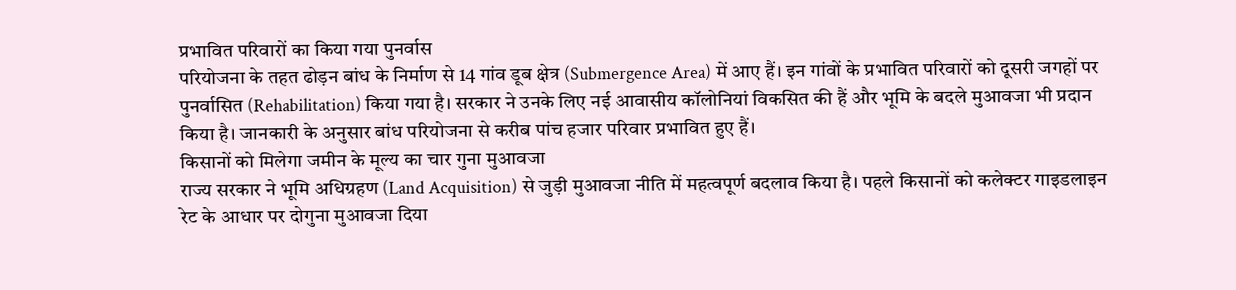प्रभावित परिवारों का किया गया पुनर्वास
परियोजना के तहत ढोड़न बांध के निर्माण से 14 गांव डूब क्षेत्र (Submergence Area) में आए हैं। इन गांवों के प्रभावित परिवारों को दूसरी जगहों पर पुनर्वासित (Rehabilitation) किया गया है। सरकार ने उनके लिए नई आवासीय कॉलोनियां विकसित की हैं और भूमि के बदले मुआवजा भी प्रदान किया है। जानकारी के अनुसार बांध परियोजना से करीब पांच हजार परिवार प्रभावित हुए हैं।
किसानों को मिलेगा जमीन के मूल्य का चार गुना मुआवजा
राज्य सरकार ने भूमि अधिग्रहण (Land Acquisition) से जुड़ी मुआवजा नीति में महत्वपूर्ण बदलाव किया है। पहले किसानों को कलेक्टर गाइडलाइन रेट के आधार पर दोगुना मुआवजा दिया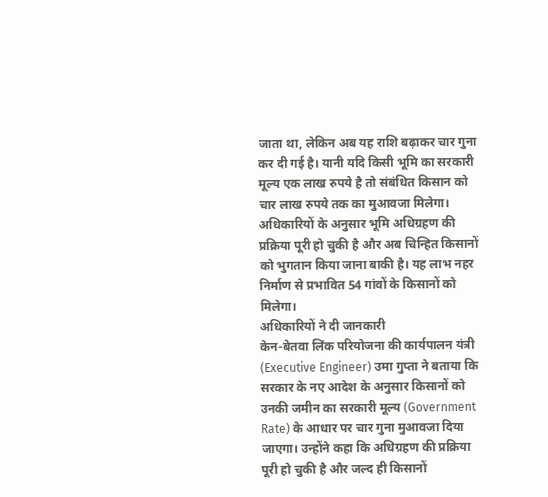जाता था, लेकिन अब यह राशि बढ़ाकर चार गुना कर दी गई है। यानी यदि किसी भूमि का सरकारी मूल्य एक लाख रुपये है तो संबंधित किसान को चार लाख रुपये तक का मुआवजा मिलेगा। अधिकारियों के अनुसार भूमि अधिग्रहण की प्रक्रिया पूरी हो चुकी है और अब चिन्हित किसानों को भुगतान किया जाना बाकी है। यह लाभ नहर निर्माण से प्रभावित 54 गांवों के किसानों को मिलेगा।
अधिकारियों ने दी जानकारी
केन-बेतवा लिंक परियोजना की कार्यपालन यंत्री (Executive Engineer) उमा गुप्ता ने बताया कि सरकार के नए आदेश के अनुसार किसानों को उनकी जमीन का सरकारी मूल्य (Government Rate) के आधार पर चार गुना मुआवजा दिया जाएगा। उन्होंने कहा कि अधिग्रहण की प्रक्रिया पूरी हो चुकी है और जल्द ही किसानों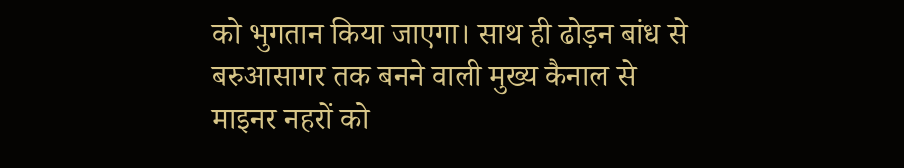को भुगतान किया जाएगा। साथ ही ढोड़न बांध से बरुआसागर तक बनने वाली मुख्य कैनाल से माइनर नहरों को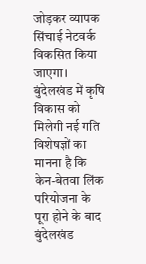जोड़कर व्यापक सिंचाई नेटवर्क विकसित किया जाएगा।
बुंदेलखंड में कृषि विकास को मिलेगी नई गति
विशेषज्ञों का मानना है कि केन-बेतवा लिंक परियोजना के पूरा होने के बाद बुंदेलखंड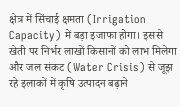क्षेत्र में सिंचाई क्षमता (Irrigation Capacity) में बड़ा इजाफा होगा। इससे खेती पर निर्भर लाखों किसानों को लाभ मिलेगा और जल संकट (Water Crisis) से जूझ रहे इलाकों में कृषि उत्पादन बढ़ाने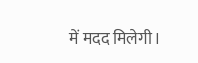में मदद मिलेगी।